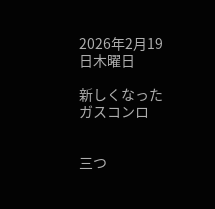2026年2月19日木曜日

新しくなったガスコンロ


三つ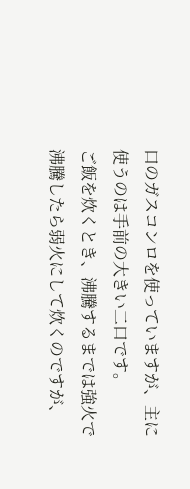口のガスコンロを使っていますが、主に使うのは手前の大きい二口です。
ご飯を炊くとき、沸騰するまでは強火で沸騰したら弱火にして炊くのですが、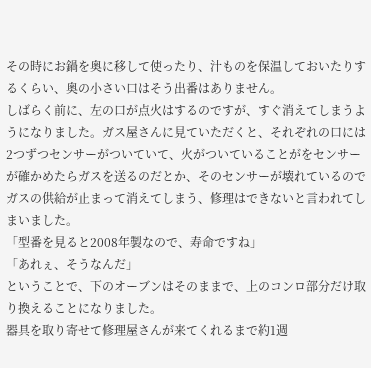その時にお鍋を奥に移して使ったり、汁ものを保温しておいたりするくらい、奥の小さい口はそう出番はありません。
しばらく前に、左の口が点火はするのですが、すぐ消えてしまうようになりました。ガス屋さんに見ていただくと、それぞれの口には2つずつセンサーがついていて、火がついていることがをセンサーが確かめたらガスを送るのだとか、そのセンサーが壊れているのでガスの供給が止まって消えてしまう、修理はできないと言われてしまいました。
「型番を見ると2008年製なので、寿命ですね」
「あれぇ、そうなんだ」
ということで、下のオーブンはそのままで、上のコンロ部分だけ取り換えることになりました。
器具を取り寄せて修理屋さんが来てくれるまで約1週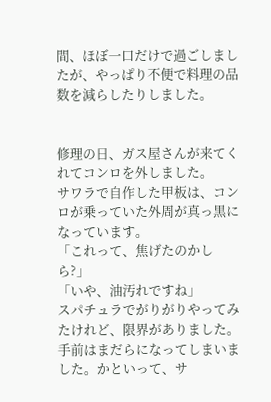間、ほぼ一口だけで過ごしましたが、やっぱり不便で料理の品数を減らしたりしました。


修理の日、ガス屋さんが来てくれてコンロを外しました。
サワラで自作した甲板は、コンロが乗っていた外周が真っ黒になっています。
「これって、焦げたのかしら?」
「いや、油汚れですね」
スパチュラでがりがりやってみたけれど、限界がありました。手前はまだらになってしまいました。かといって、サ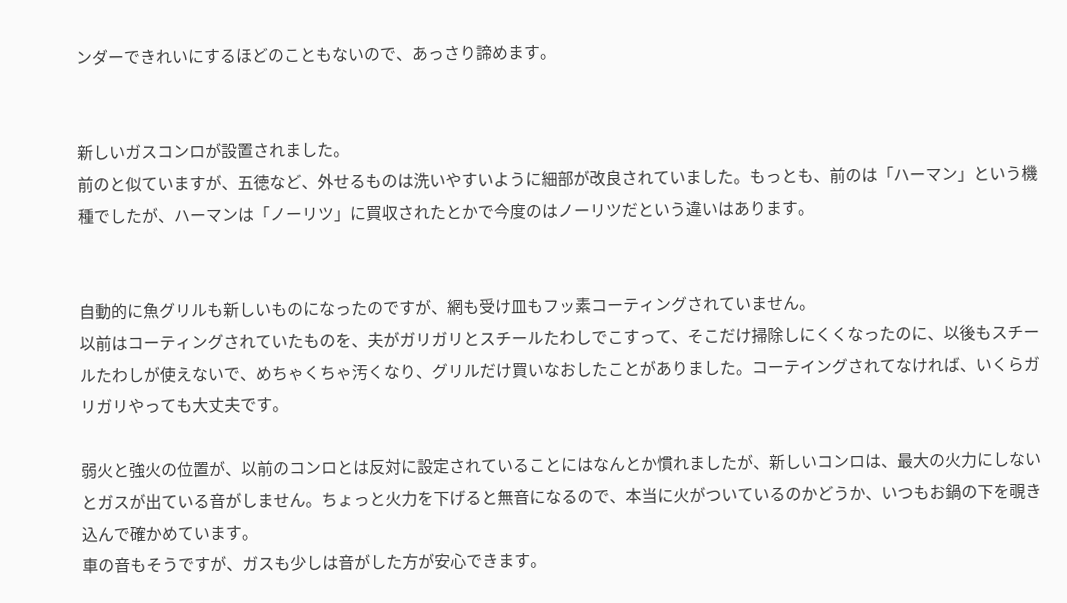ンダーできれいにするほどのこともないので、あっさり諦めます。


新しいガスコンロが設置されました。
前のと似ていますが、五徳など、外せるものは洗いやすいように細部が改良されていました。もっとも、前のは「ハーマン」という機種でしたが、ハーマンは「ノーリツ」に買収されたとかで今度のはノーリツだという違いはあります。


自動的に魚グリルも新しいものになったのですが、網も受け皿もフッ素コーティングされていません。
以前はコーティングされていたものを、夫がガリガリとスチールたわしでこすって、そこだけ掃除しにくくなったのに、以後もスチールたわしが使えないで、めちゃくちゃ汚くなり、グリルだけ買いなおしたことがありました。コーテイングされてなければ、いくらガリガリやっても大丈夫です。

弱火と強火の位置が、以前のコンロとは反対に設定されていることにはなんとか慣れましたが、新しいコンロは、最大の火力にしないとガスが出ている音がしません。ちょっと火力を下げると無音になるので、本当に火がついているのかどうか、いつもお鍋の下を覗き込んで確かめています。
車の音もそうですが、ガスも少しは音がした方が安心できます。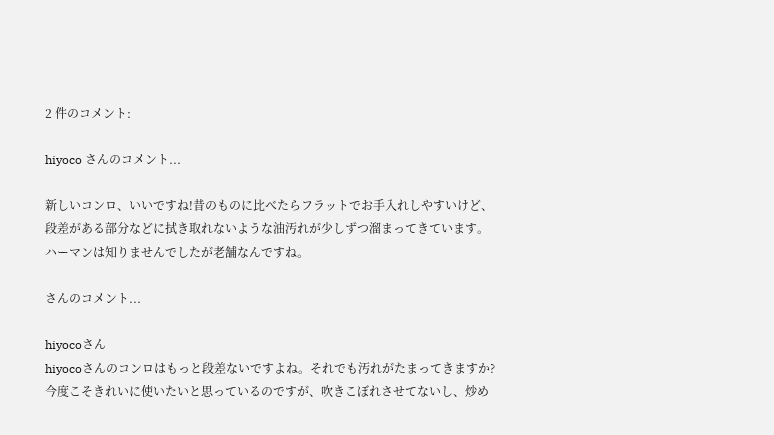2 件のコメント:

hiyoco さんのコメント...

新しいコンロ、いいですね!昔のものに比べたらフラットでお手入れしやすいけど、段差がある部分などに拭き取れないような油汚れが少しずつ溜まってきています。ハーマンは知りませんでしたが老舗なんですね。

さんのコメント...

hiyocoさん
hiyocoさんのコンロはもっと段差ないですよね。それでも汚れがたまってきますか?
今度こそきれいに使いたいと思っているのですが、吹きこぼれさせてないし、炒め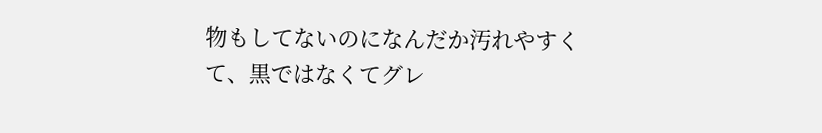物もしてないのになんだか汚れやすくて、黒ではなくてグレ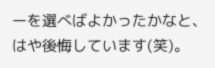ーを選べばよかったかなと、はや後悔しています(笑)。